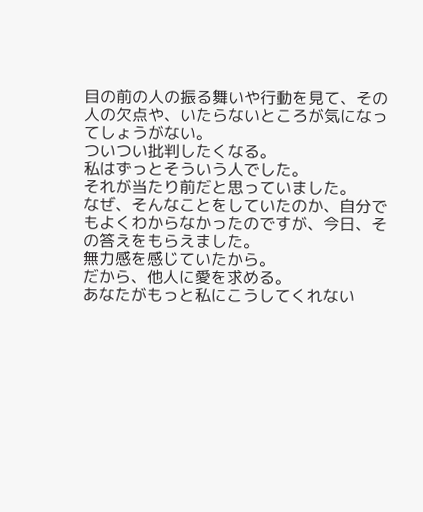目の前の人の振る舞いや行動を見て、その人の欠点や、いたらないところが気になってしょうがない。
ついつい批判したくなる。
私はずっとそういう人でした。
それが当たり前だと思っていました。
なぜ、そんなことをしていたのか、自分でもよくわからなかったのですが、今日、その答えをもらえました。
無力感を感じていたから。
だから、他人に愛を求める。
あなたがもっと私にこうしてくれない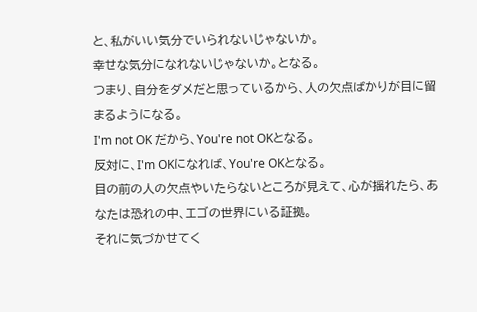と、私がいい気分でいられないじゃないか。
幸せな気分になれないじゃないか。となる。
つまり、自分をダメだと思っているから、人の欠点ばかりが目に留まるようになる。
I'm not OK だから、You're not OKとなる。
反対に、I'm OKになれば、You're OKとなる。
目の前の人の欠点やいたらないところが見えて、心が揺れたら、あなたは恐れの中、エゴの世界にいる証拠。
それに気づかせてく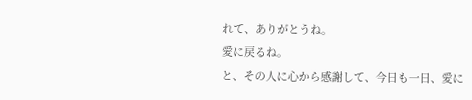れて、ありがとうね。
愛に戻るね。
と、その人に心から感謝して、今日も一日、愛に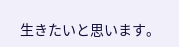生きたいと思います。